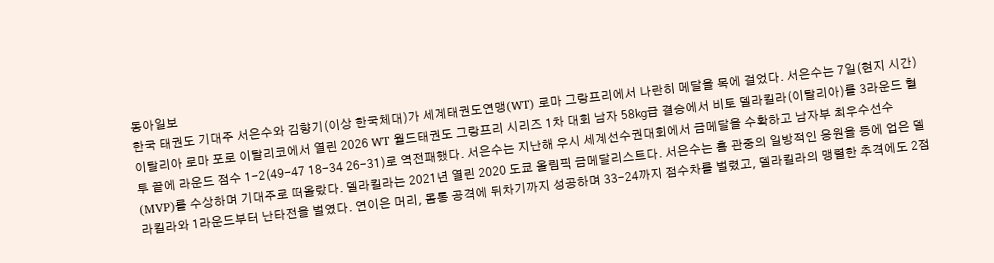동아일보
한국 태권도 기대주 서은수와 김향기(이상 한국체대)가 세계태권도연맹(WT) 로마 그랑프리에서 나란히 메달을 목에 걸었다. 서은수는 7일(현지 시간) 이탈리아 로마 포로 이탈리코에서 열린 2026 WT 월드태권도 그랑프리 시리즈 1차 대회 남자 58㎏급 결승에서 비토 델라킬라(이탈리아)를 3라운드 혈투 끝에 라운드 점수 1-2(49-47 18-34 26-31)로 역전패했다. 서은수는 지난해 우시 세계선수권대회에서 금메달을 수확하고 남자부 최우수선수(MVP)를 수상하며 기대주로 떠올랐다. 델라킬라는 2021년 열린 2020 도쿄 올림픽 금메달리스트다. 서은수는 홈 관중의 일방적인 응원을 등에 업은 델라킬라와 1라운드부터 난타전을 벌였다. 연이은 머리, 몸통 공격에 뒤차기까지 성공하며 33-24까지 점수차를 벌렸고, 델라킬라의 맹렬한 추격에도 2점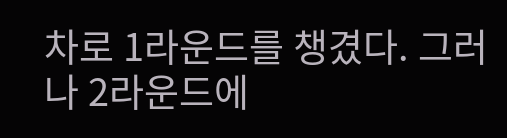차로 1라운드를 챙겼다. 그러나 2라운드에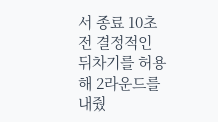서 종료 10초 전 결정적인 뒤차기를 허용해 2라운드를 내줬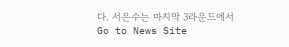다. 서은수는 마지막 3라운드에서
Go to News Site